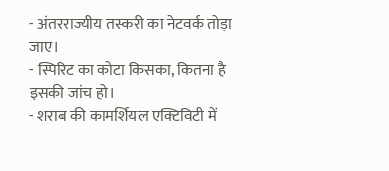- अंतरराज्यीय तस्करी का नेटवर्क तोड़ा जाए।
- स्पिरिट का कोटा किसका, कितना है इसकी जांच हो।
- शराब की कामर्शियल एक्टिविटी में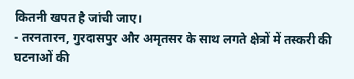कितनी खपत है जांची जाए।
- तरनतारन, गुरदासपुर और अमृतसर के साथ लगते क्षेत्रों में तस्करी की घटनाओं की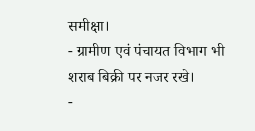समीक्षा।
- ग्रामीण एवं पंचायत विभाग भी शराब बिक्री पर नजर रखे।
-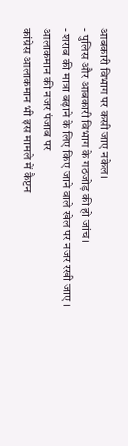आबकारी विभाग पर कसी जाए नकेल।
- पुलिस और आबकारी विभाग के गठजोड़ की हो जांच।
- शराब की मात्रा बढ़ाने के लिए किए जाने वाले खेल पर नजर रखी जाए ।
आलाकमान की नजर पंजाब पर
कांग्रेस आलाकमान भी इस मामले में कैप्टन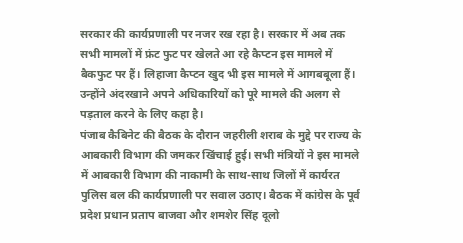सरकार की कार्यप्रणाली पर नजर रख रहा है। सरकार में अब तक सभी मामलों में फ्रंट फुट पर खेलते आ रहे कैप्टन इस मामले में बैकफुट पर हैं। लिहाजा कैप्टन खुद भी इस मामले में आगबबूला हैं। उन्होंने अंदरखाने अपने अधिकारियों को पूरे मामले की अलग से पड़ताल करने के लिए कहा है।
पंजाब कैबिनेट की बैठक के दौरान जहरीली शराब के मुद्दे पर राज्य के आबकारी विभाग की जमकर खिंचाई हुई। सभी मंत्रियों ने इस मामले में आबकारी विभाग की नाकामी के साथ-साथ जिलों में कार्यरत पुलिस बल की कार्यप्रणाली पर सवाल उठाए। बैठक में कांग्रेस के पूर्व प्रदेश प्रधान प्रताप बाजवा और शमशेर सिंह दूलो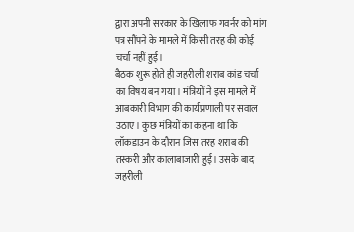द्वारा अपनी सरकार के खिलाफ गवर्नर को मांग पत्र सौंपने के मामले में किसी तरह की कोई चर्चा नहीं हुई।
बैठक शुरू होते ही जहरीली शराब कांड चर्चा का विषय बन गया। मंत्रियों ने इस मामले में आबकारी विभाग की कार्यप्रणाली पर सवाल उठाए। कुछ मंत्रियों का कहना था कि लॉकडाउन के दौरान जिस तरह शराब की तस्करी और कालाबाजारी हुई। उसके बाद जहरीली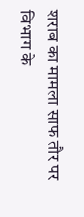शराब का मामला साफ तौर पर विभाग के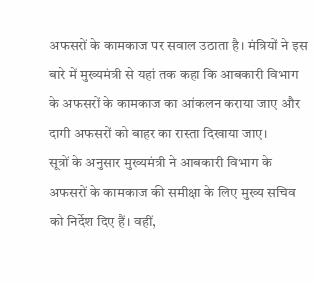अफसरों के कामकाज पर सवाल उठाता है। मंत्रियों ने इस बारे में मुख्यमंत्री से यहां तक कहा कि आबकारी विभाग के अफसरों के कामकाज का आंकलन कराया जाए और दागी अफसरों को बाहर का रास्ता दिखाया जाए।
सूत्रों के अनुसार मुख्यमंत्री ने आबकारी विभाग के अफसरों के कामकाज की समीक्षा के लिए मुख्य सचिव को निर्देश दिए हैं। वहीं,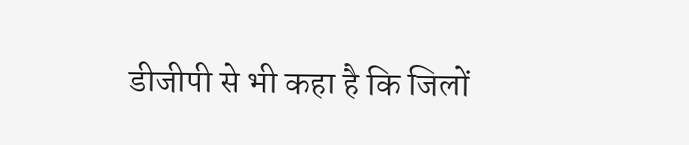डीजीपी से भी कहा है कि जिलों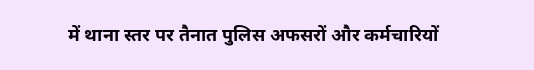में थाना स्तर पर तैनात पुलिस अफसरों और कर्मचारियों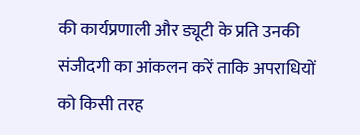की कार्यप्रणाली और ड्यूटी के प्रति उनकी संजीदगी का आंकलन करें ताकि अपराधियों को किसी तरह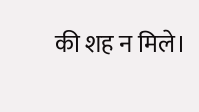की शह न मिले।